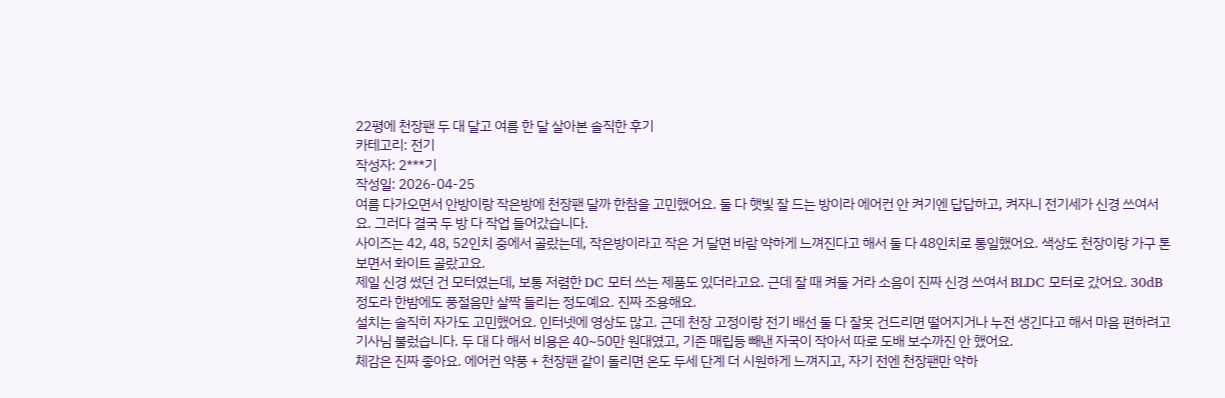22평에 천장팬 두 대 달고 여름 한 달 살아본 솔직한 후기
카테고리: 전기
작성자: 2***기
작성일: 2026-04-25
여름 다가오면서 안방이랑 작은방에 천장팬 달까 한참을 고민했어요. 둘 다 햇빛 잘 드는 방이라 에어컨 안 켜기엔 답답하고, 켜자니 전기세가 신경 쓰여서요. 그러다 결국 두 방 다 작업 들어갔습니다.
사이즈는 42, 48, 52인치 중에서 골랐는데, 작은방이라고 작은 거 달면 바람 약하게 느껴진다고 해서 둘 다 48인치로 통일했어요. 색상도 천장이랑 가구 톤 보면서 화이트 골랐고요.
제일 신경 썼던 건 모터였는데, 보통 저렴한 DC 모터 쓰는 제품도 있더라고요. 근데 잘 때 켜둘 거라 소음이 진짜 신경 쓰여서 BLDC 모터로 갔어요. 30dB 정도라 한밤에도 풍절음만 살짝 들리는 정도예요. 진짜 조용해요.
설치는 솔직히 자가도 고민했어요. 인터넷에 영상도 많고. 근데 천장 고정이랑 전기 배선 둘 다 잘못 건드리면 떨어지거나 누전 생긴다고 해서 마음 편하려고 기사님 불렀습니다. 두 대 다 해서 비용은 40~50만 원대였고, 기존 매립등 빼낸 자국이 작아서 따로 도배 보수까진 안 했어요.
체감은 진짜 좋아요. 에어컨 약풍 + 천장팬 같이 돌리면 온도 두세 단계 더 시원하게 느껴지고, 자기 전엔 천장팬만 약하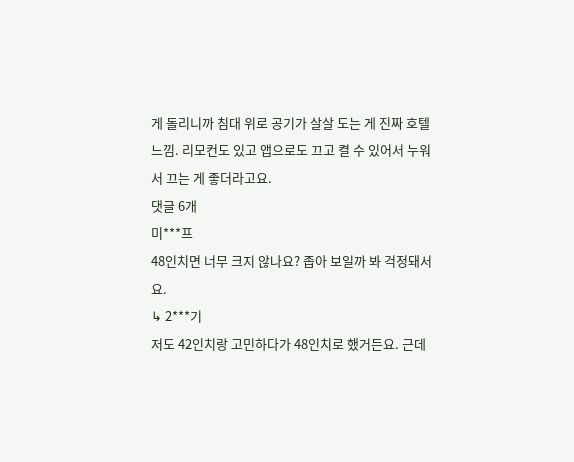게 돌리니까 침대 위로 공기가 살살 도는 게 진짜 호텔 느낌. 리모컨도 있고 앱으로도 끄고 켤 수 있어서 누워서 끄는 게 좋더라고요.
댓글 6개
미***프
48인치면 너무 크지 않나요? 좁아 보일까 봐 걱정돼서요.
↳ 2***기
저도 42인치랑 고민하다가 48인치로 했거든요. 근데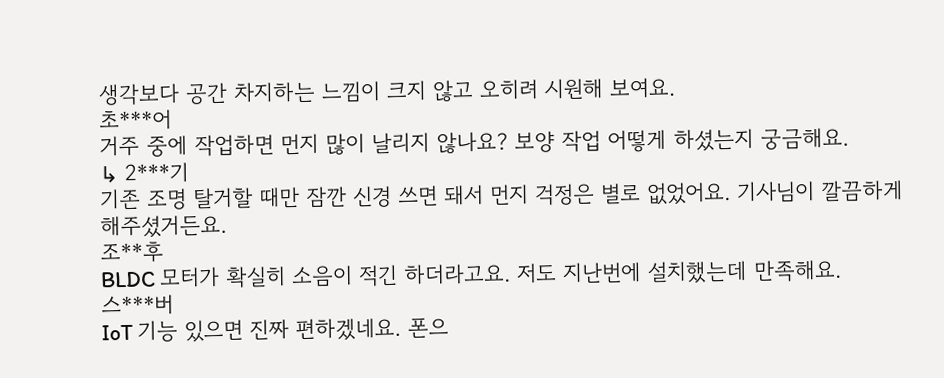생각보다 공간 차지하는 느낌이 크지 않고 오히려 시원해 보여요.
초***어
거주 중에 작업하면 먼지 많이 날리지 않나요? 보양 작업 어떻게 하셨는지 궁금해요.
↳ 2***기
기존 조명 탈거할 때만 잠깐 신경 쓰면 돼서 먼지 걱정은 별로 없었어요. 기사님이 깔끔하게 해주셨거든요.
조**후
BLDC 모터가 확실히 소음이 적긴 하더라고요. 저도 지난번에 설치했는데 만족해요.
스***버
IoT 기능 있으면 진짜 편하겠네요. 폰으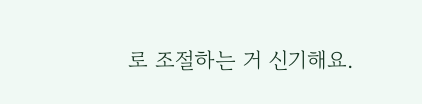로 조절하는 거 신기해요.